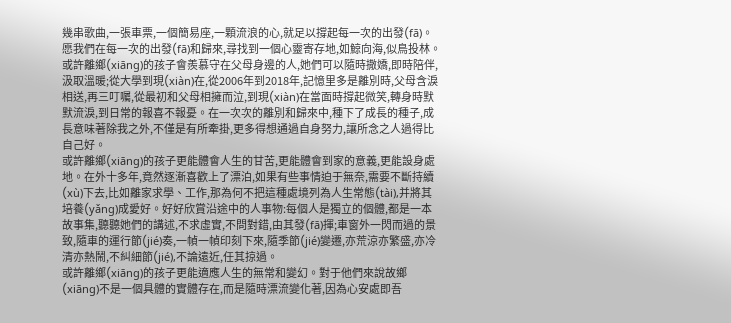幾串歌曲,一張車票,一個簡易座,一顆流浪的心,就足以撐起每一次的出發(fā)。愿我們在每一次的出發(fā)和歸來,尋找到一個心靈寄存地,如鯨向海,似鳥投林。
或許離鄉(xiāng)的孩子會羨慕守在父母身邊的人,她們可以隨時撒嬌,即時陪伴,汲取溫暖;從大學到現(xiàn)在,從2006年到2018年,記憶里多是離別時,父母含淚相送,再三叮囑,從最初和父母相擁而泣,到現(xiàn)在當面時撐起微笑,轉身時默默流淚,到日常的報喜不報憂。在一次次的離別和歸來中,種下了成長的種子,成長意味著除我之外,不僅是有所牽掛,更多得想通過自身努力,讓所念之人過得比自己好。
或許離鄉(xiāng)的孩子更能體會人生的甘苦,更能體會到家的意義,更能設身處地。在外十多年,竟然逐漸喜歡上了漂泊,如果有些事情迫于無奈,需要不斷持續(xù)下去,比如離家求學、工作,那為何不把這種處境列為人生常態(tài),并將其培養(yǎng)成愛好。好好欣賞沿途中的人事物:每個人是獨立的個體,都是一本故事集,聽聽她們的講述,不求虛實,不問對錯,由其發(fā)揮;車窗外一閃而過的景致,隨車的運行節(jié)奏,一幀一幀印刻下來,隨季節(jié)變遷,亦荒涼亦繁盛,亦冷清亦熱鬧,不糾細節(jié),不論遠近,任其掠過。
或許離鄉(xiāng)的孩子更能適應人生的無常和變幻。對于他們來說故鄉(xiāng)不是一個具體的實體存在,而是隨時漂流變化著,因為心安處即吾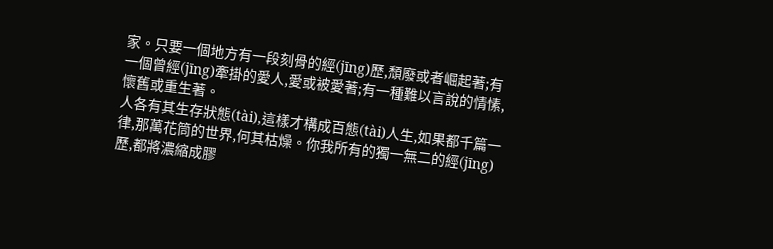家。只要一個地方有一段刻骨的經(jīng)歷,頹廢或者崛起著;有一個曾經(jīng)牽掛的愛人,愛或被愛著;有一種難以言說的情愫,懷舊或重生著。
人各有其生存狀態(tài),這樣才構成百態(tài)人生,如果都千篇一律,那萬花筒的世界,何其枯燥。你我所有的獨一無二的經(jīng)歷,都將濃縮成膠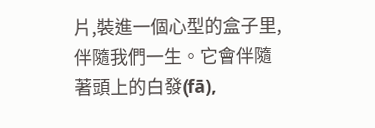片,裝進一個心型的盒子里,伴隨我們一生。它會伴隨著頭上的白發(fā),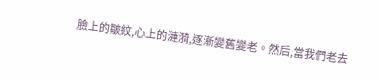臉上的皺紋,心上的漣漪,逐漸變舊變老。然后,當我們老去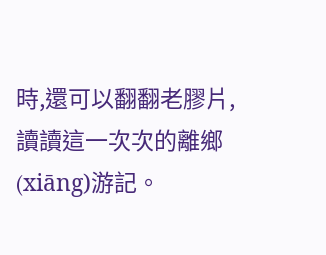時,還可以翻翻老膠片,讀讀這一次次的離鄉(xiāng)游記。